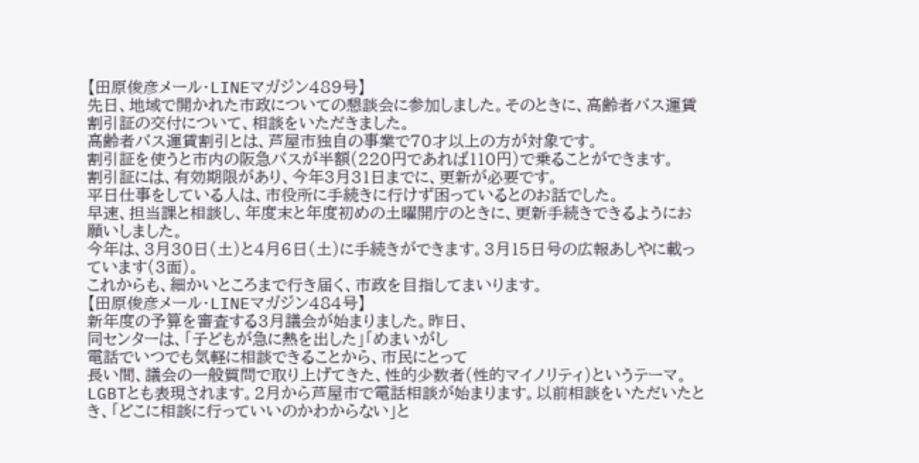【田原俊彦メール・LINEマガジン489号】
先日、地域で開かれた市政についての懇談会に参加しました。そのときに、高齢者バス運賃割引証の交付について、相談をいただきました。
高齢者バス運賃割引とは、芦屋市独自の事業で70才以上の方が対象です。
割引証を使うと市内の阪急バスが半額(220円であれば110円)で乗ることができます。
割引証には、有効期限があり、今年3月31日までに、更新が必要です。
平日仕事をしている人は、市役所に手続きに行けず困っているとのお話でした。
早速、担当課と相談し、年度末と年度初めの土曜開庁のときに、更新手続きできるようにお願いしました。
今年は、3月30日(土)と4月6日(土)に手続きができます。3月15日号の広報あしやに載っています(3面)。
これからも、細かいところまで行き届く、市政を目指してまいります。
【田原俊彦メール・LINEマガジン484号】
新年度の予算を審査する3月議会が始まりました。昨日、
同センターは、「子どもが急に熱を出した」「めまいがし
電話でいつでも気軽に相談できることから、市民にとって
長い間、議会の一般質問で取り上げてきた、性的少数者(性的マイノリティ)というテーマ。LGBTとも表現されます。2月から芦屋市で電話相談が始まります。以前相談をいただいたとき、「どこに相談に行っていいのかわからない」と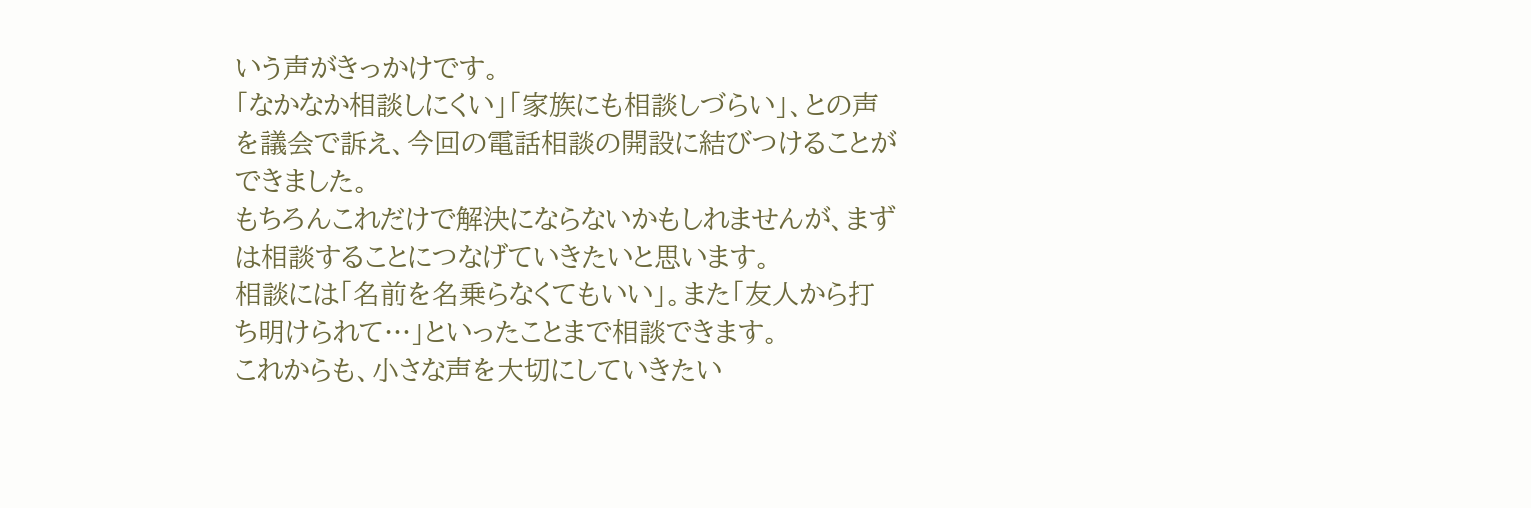いう声がきっかけです。
「なかなか相談しにくい」「家族にも相談しづらい」、との声を議会で訴え、今回の電話相談の開設に結びつけることができました。
もちろんこれだけで解決にならないかもしれませんが、まずは相談することにつなげていきたいと思います。
相談には「名前を名乗らなくてもいい」。また「友人から打ち明けられて…」といったことまで相談できます。
これからも、小さな声を大切にしていきたい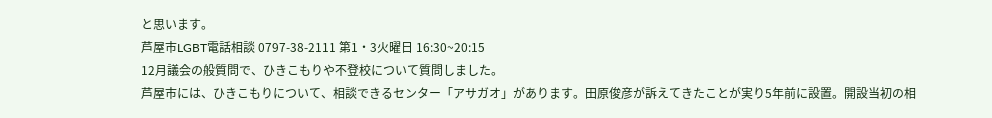と思います。
芦屋市LGBT電話相談 0797-38-2111 第1・3火曜日 16:30~20:15
12月議会の般質問で、ひきこもりや不登校について質問しました。
芦屋市には、ひきこもりについて、相談できるセンター「アサガオ」があります。田原俊彦が訴えてきたことが実り5年前に設置。開設当初の相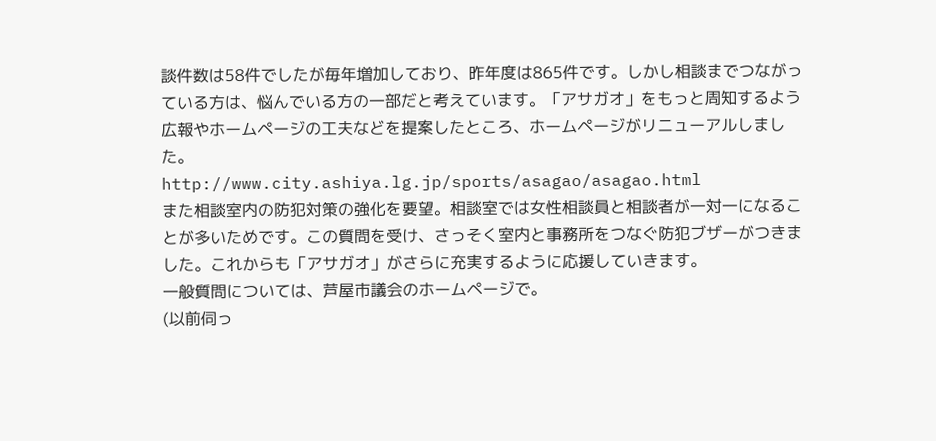談件数は58件でしたが毎年増加しており、昨年度は865件です。しかし相談までつながっている方は、悩んでいる方の一部だと考えています。「アサガオ」をもっと周知するよう広報やホームページの工夫などを提案したところ、ホームページがリニューアルしました。
http://www.city.ashiya.lg.jp/sports/asagao/asagao.html
また相談室内の防犯対策の強化を要望。相談室では女性相談員と相談者が一対一になることが多いためです。この質問を受け、さっそく室内と事務所をつなぐ防犯ブザーがつきました。これからも「アサガオ」がさらに充実するように応援していきます。
一般質問については、芦屋市議会のホームページで。
(以前伺っ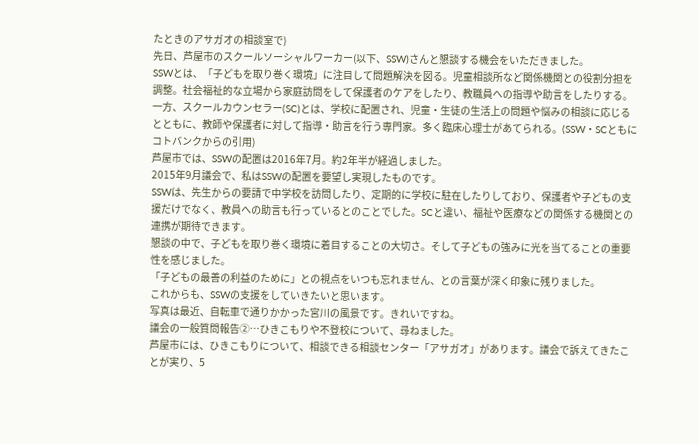たときのアサガオの相談室で)
先日、芦屋市のスクールソーシャルワーカー(以下、SSW)さんと懇談する機会をいただきました。
SSWとは、「子どもを取り巻く環境」に注目して問題解決を図る。児童相談所など関係機関との役割分担を調整。社会福祉的な立場から家庭訪問をして保護者のケアをしたり、教職員への指導や助言をしたりする。
一方、スクールカウンセラー(SC)とは、学校に配置され、児童・生徒の生活上の問題や悩みの相談に応じるとともに、教師や保護者に対して指導・助言を行う専門家。多く臨床心理士があてられる。(SSW・SCともにコトバンクからの引用)
芦屋市では、SSWの配置は2016年7月。約2年半が経過しました。
2015年9月議会で、私はSSWの配置を要望し実現したものです。
SSWは、先生からの要請で中学校を訪問したり、定期的に学校に駐在したりしており、保護者や子どもの支援だけでなく、教員への助言も行っているとのことでした。SCと違い、福祉や医療などの関係する機関との連携が期待できます。
懇談の中で、子どもを取り巻く環境に着目することの大切さ。そして子どもの強みに光を当てることの重要性を感じました。
「子どもの最善の利益のために」との視点をいつも忘れません、との言葉が深く印象に残りました。
これからも、SSWの支援をしていきたいと思います。
写真は最近、自転車で通りかかった宮川の風景です。きれいですね。
議会の一般質問報告②…ひきこもりや不登校について、尋ねました。
芦屋市には、ひきこもりについて、相談できる相談センター「アサガオ」があります。議会で訴えてきたことが実り、5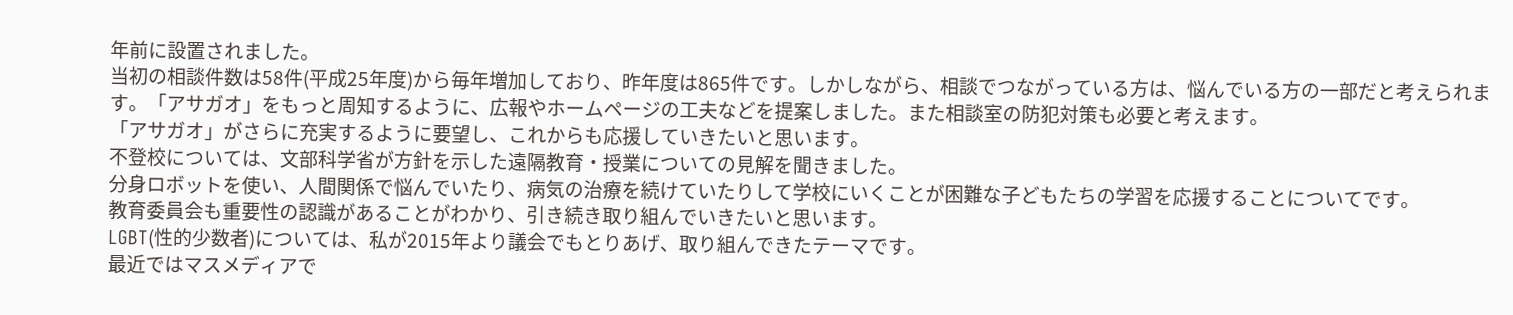年前に設置されました。
当初の相談件数は58件(平成25年度)から毎年増加しており、昨年度は865件です。しかしながら、相談でつながっている方は、悩んでいる方の一部だと考えられます。「アサガオ」をもっと周知するように、広報やホームページの工夫などを提案しました。また相談室の防犯対策も必要と考えます。
「アサガオ」がさらに充実するように要望し、これからも応援していきたいと思います。
不登校については、文部科学省が方針を示した遠隔教育・授業についての見解を聞きました。
分身ロボットを使い、人間関係で悩んでいたり、病気の治療を続けていたりして学校にいくことが困難な子どもたちの学習を応援することについてです。
教育委員会も重要性の認識があることがわかり、引き続き取り組んでいきたいと思います。
LGBT(性的少数者)については、私が2015年より議会でもとりあげ、取り組んできたテーマです。
最近ではマスメディアで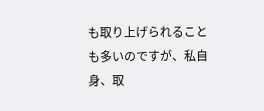も取り上げられることも多いのですが、私自身、取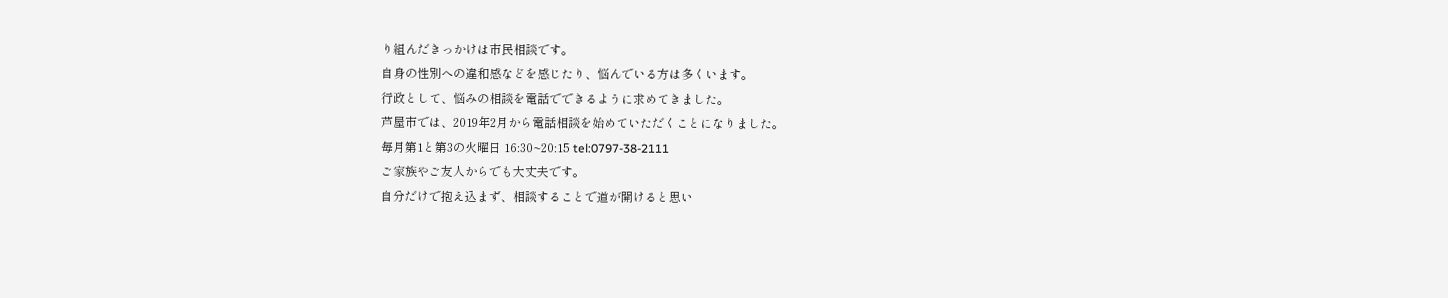り組んだきっかけは市民相談です。
自身の性別への違和感などを感じたり、悩んでいる方は多くいます。
行政として、悩みの相談を電話でできるように求めてきました。
芦屋市では、2019年2月から電話相談を始めていただくことになりました。
毎月第1と第3の火曜日 16:30~20:15 tel:0797-38-2111
ご家族やご友人からでも大丈夫です。
自分だけで抱え込まず、相談することで道が開けると思い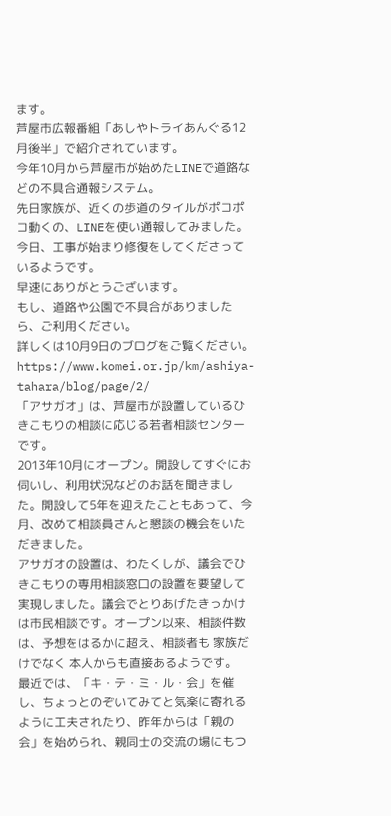ます。
芦屋市広報番組「あしやトライあんぐる12月後半」で紹介されています。
今年10月から芦屋市が始めたLINEで道路などの不具合通報システム。
先日家族が、近くの歩道のタイルがポコポコ動くの、LINEを使い通報してみました。
今日、工事が始まり修復をしてくださっているようです。
早速にありがとうございます。
もし、道路や公園で不具合がありましたら、ご利用ください。
詳しくは10月9日のブログをご覧ください。
https://www.komei.or.jp/km/ashiya-tahara/blog/page/2/
「アサガオ」は、芦屋市が設置しているひきこもりの相談に応じる若者相談センターです。
2013年10月にオープン。開設してすぐにお伺いし、利用状況などのお話を聞きました。開設して5年を迎えたこともあって、今月、改めて相談員さんと懇談の機会をいただきました。
アサガオの設置は、わたくしが、議会でひきこもりの専用相談窓口の設置を要望して実現しました。議会でとりあげたきっかけは市民相談です。オープン以来、相談件数は、予想をはるかに超え、相談者も 家族だけでなく 本人からも直接あるようです。
最近では、「キ・テ・ミ・ル・会」を催し、ちょっとのぞいてみてと気楽に寄れるように工夫されたり、昨年からは「親の会」を始められ、親同士の交流の場にもつ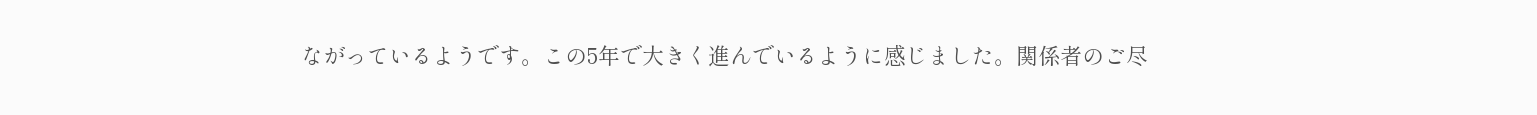ながっているようです。この5年で大きく進んでいるように感じました。関係者のご尽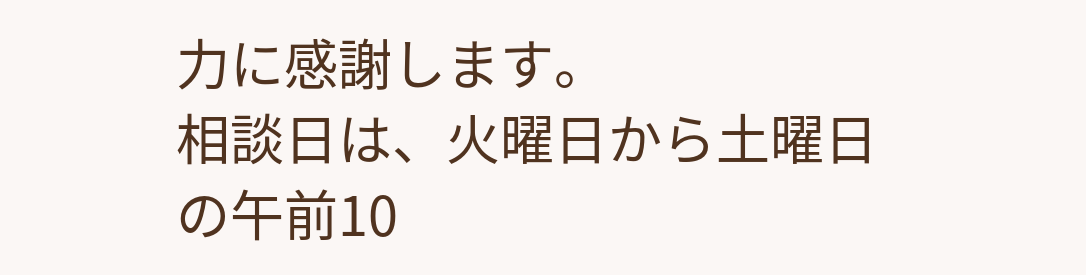力に感謝します。
相談日は、火曜日から土曜日の午前10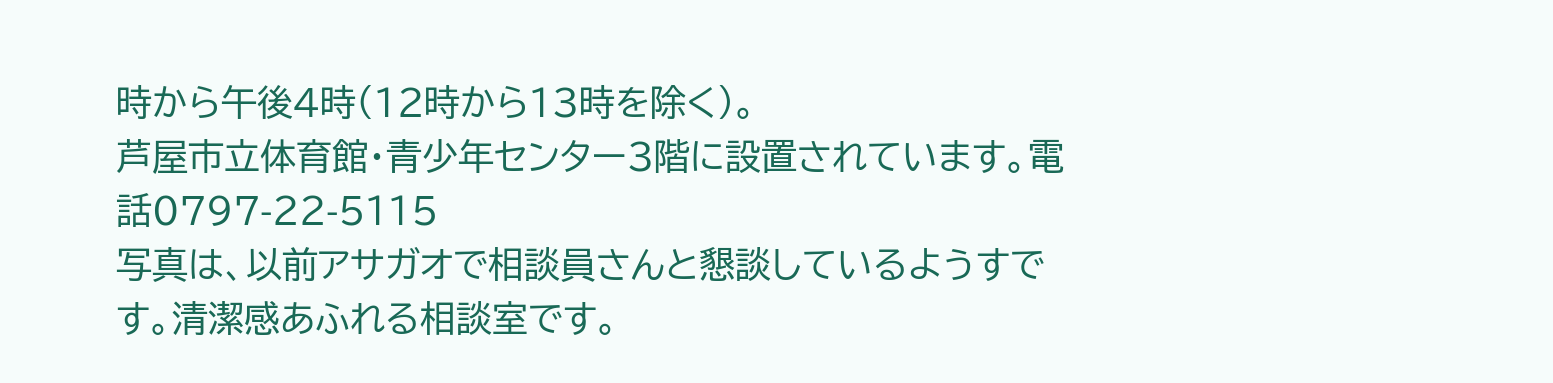時から午後4時(12時から13時を除く)。
芦屋市立体育館・青少年センター3階に設置されています。電話0797-22-5115
写真は、以前アサガオで相談員さんと懇談しているようすです。清潔感あふれる相談室です。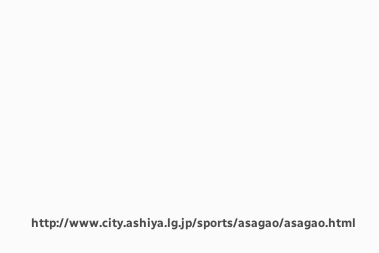http://www.city.ashiya.lg.jp/sports/asagao/asagao.html